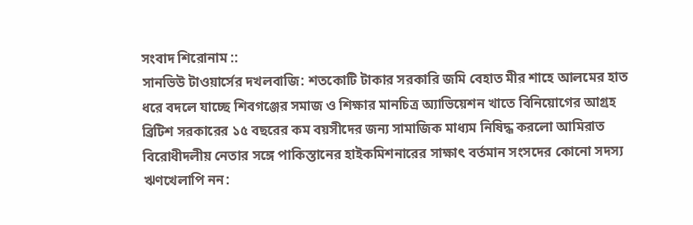সংবাদ শিরোনাম ::
সানভিউ টাওয়ার্সের দখলবাজি: শতকোটি টাকার সরকারি জমি বেহাত মীর শাহে আলমের হাত ধরে বদলে যাচ্ছে শিবগঞ্জের সমাজ ও শিক্ষার মানচিত্র অ্যাভিয়েশন খাতে বিনিয়োগের আগ্রহ ব্রিটিশ সরকারের ১৫ বছরের কম বয়সীদের জন্য সামাজিক মাধ্যম নিষিদ্ধ করলো আমিরাত বিরোধীদলীয় নেতার সঙ্গে পাকিস্তানের হাইকমিশনারের সাক্ষাৎ বর্তমান সংসদের কোনো সদস্য ঋণখেলাপি নন: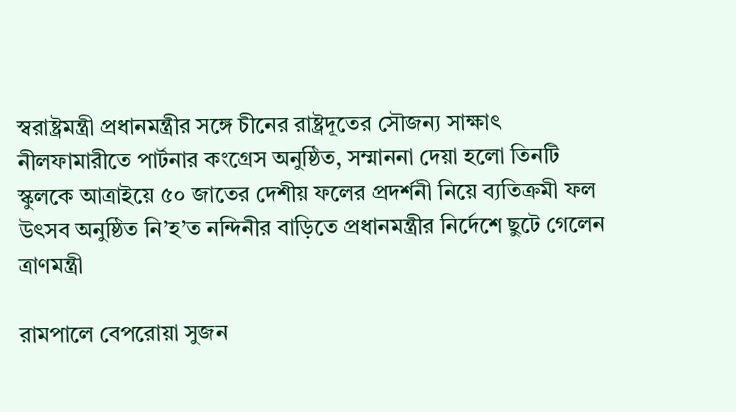স্বরাষ্ট্রমন্ত্রী প্রধানমন্ত্রীর সঙ্গে চীনের রাষ্ট্রদূতের সৌজন্য সাক্ষাৎ নীলফামারীতে পার্টনার কংগ্রেস অনুষ্ঠিত, সম্মাননা দেয়া হলো তিনটি স্কুলকে আত্রাইয়ে ৫০ জাতের দেশীয় ফলের প্রদর্শনী নিয়ে ব্যতিক্রমী ফল উৎসব অনুষ্ঠিত নি’হ’ত নন্দিনীর বাড়িতে প্রধানমন্ত্রীর নির্দেশে ছুটে গেলেন ত্রাণমন্ত্রী

রামপালে বেপরোয়া সুজন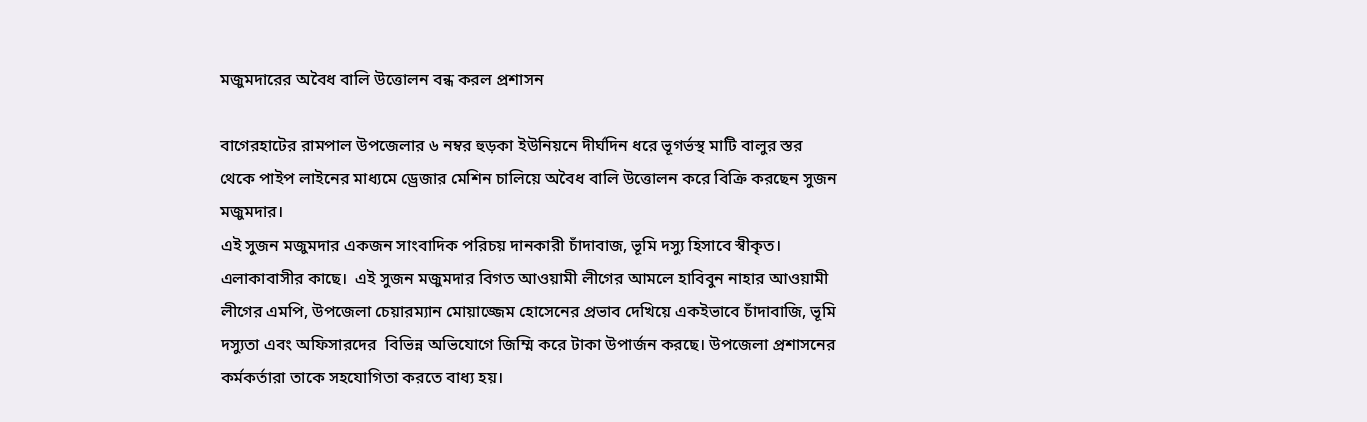মজুমদারের অবৈধ বালি উত্তোলন বন্ধ করল প্রশাসন

বাগেরহাটের রামপাল উপজেলার ৬ নম্বর হুড়কা ইউনিয়নে দীর্ঘদিন ধরে ভূগর্ভস্থ মাটি বালুর স্তর  থেকে পাইপ লাইনের মাধ্যমে ড্রেজার মেশিন চালিয়ে অবৈধ বালি উত্তোলন করে বিক্রি করছেন সুজন মজুমদার।
এই সুজন মজুমদার একজন সাংবাদিক পরিচয় দানকারী চাঁদাবাজ, ভূমি দস্যু হিসাবে স্বীকৃত।  এলাকাবাসীর কাছে।  এই সুজন মজুমদার বিগত আওয়ামী লীগের আমলে হাবিবুন নাহার আওয়ামী লীগের এমপি, উপজেলা চেয়ারম্যান মোয়াজ্জেম হোসেনের প্রভাব দেখিয়ে একইভাবে চাঁদাবাজি, ভূমি দস্যুতা এবং অফিসারদের  বিভিন্ন অভিযোগে জিম্মি করে টাকা উপার্জন করছে। উপজেলা প্রশাসনের কর্মকর্তারা তাকে সহযোগিতা করতে বাধ্য হয়।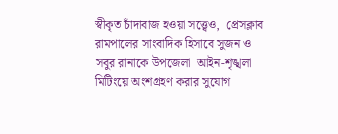স্বীকৃত চাঁদাবাজ হওয়া সত্ত্বেও,  প্রেসক্লাব রামপালের সাংবাদিক হিসাবে সুজন ও সবুর রানাকে উপজেলা  আইন-শৃঙ্খলা মিটিংয়ে অংশগ্রহণ করার সুযোগ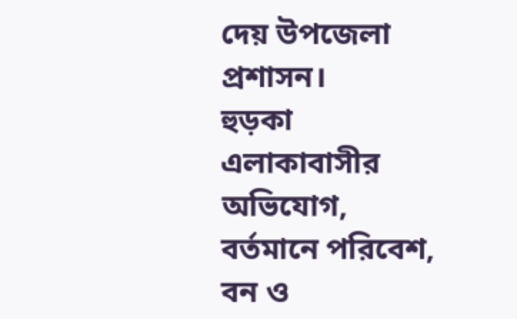দেয় উপজেলা প্রশাসন।
হুড়কা এলাকাবাসীর অভিযোগ, বর্তমানে পরিবেশ, বন ও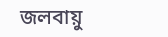জলবায়ু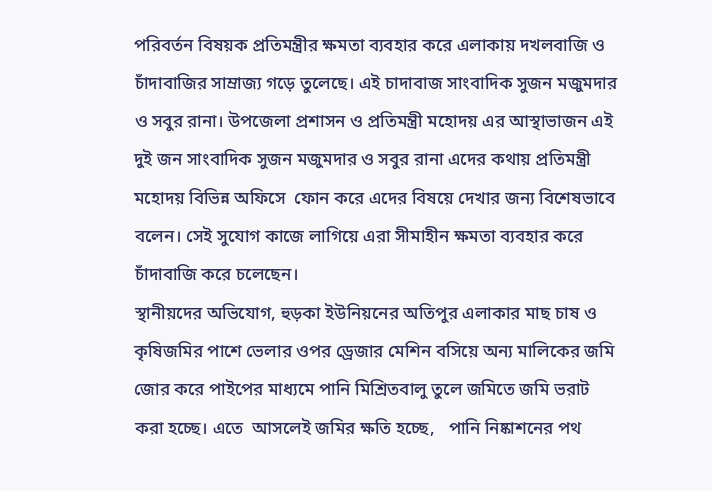পরিবর্তন বিষয়ক প্রতিমন্ত্রীর ক্ষমতা ব্যবহার করে এলাকায় দখলবাজি ও চাঁদাবাজির সাম্রাজ্য গড়ে তুলেছে। এই চাদাবাজ সাংবাদিক সুজন মজুমদার ও সবুর রানা। উপজেলা প্রশাসন ও প্রতিমন্ত্রী মহোদয় এর আস্থাভাজন এই দুই জন সাংবাদিক সুজন মজুমদার ও সবুর রানা এদের কথায় প্রতিমন্ত্রী মহোদয় বিভিন্ন অফিসে  ফোন করে এদের বিষয়ে দেখার জন্য বিশেষভাবে বলেন। সেই সুযোগ কাজে লাগিয়ে এরা সীমাহীন ক্ষমতা ব্যবহার করে  চাঁদাবাজি করে চলেছেন।
স্থানীয়দের অভিযোগ, হুড়কা ইউনিয়নের অতিপুর এলাকার মাছ চাষ ও কৃষিজমির পাশে ভেলার ওপর ড্রেজার মেশিন বসিয়ে অন্য মালিকের জমি জোর করে পাইপের মাধ্যমে পানি মিশ্রিতবালু তুলে জমিতে জমি ভরাট করা হচ্ছে। এতে  আসলেই জমির ক্ষতি হচ্ছে,   পানি নিষ্কাশনের পথ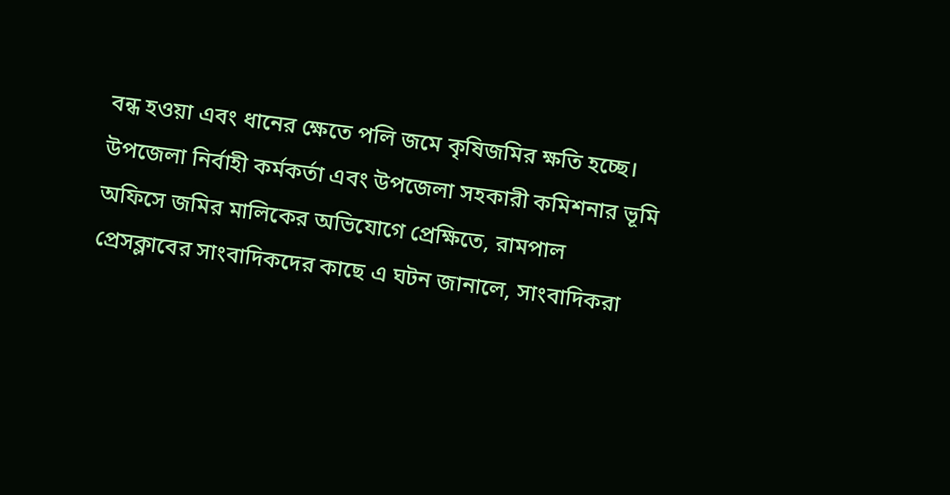বন্ধ হওয়া এবং ধানের ক্ষেতে পলি জমে কৃষিজমির ক্ষতি হচ্ছে।
উপজেলা নির্বাহী কর্মকর্তা এবং উপজেলা সহকারী কমিশনার ভূমি অফিসে জমির মালিকের অভিযোগে প্রেক্ষিতে, রামপাল প্রেসক্লাবের সাংবাদিকদের কাছে এ ঘটন জানালে, সাংবাদিকরা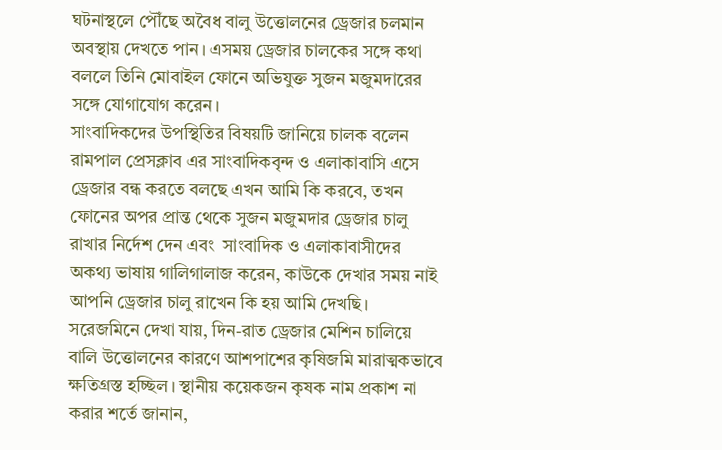ঘটনাস্থলে পৌঁছে অবৈধ বালু উত্তোলনের ড্রেজার চলমান অবস্থায় দেখতে পান। এসময় ড্রেজার চালকের সঙ্গে কথা বললে তিনি মোবাইল ফোনে অভিযুক্ত সুজন মজুমদারের সঙ্গে যোগাযোগ করেন।
সাংবাদিকদের উপস্থিতির বিষয়টি জানিয়ে চালক বলেন রামপাল প্রেসক্লাব এর সাংবাদিকবৃন্দ ও এলাকাবাসি এসে ড্রেজার বন্ধ করতে বলছে এখন আমি কি করবে, তখন ফোনের অপর প্রান্ত থেকে সুজন মজুমদার ড্রেজার চালু রাখার নির্দেশ দেন এবং  সাংবাদিক ও এলাকাবাসীদের অকথ্য ভাষায় গালিগালাজ করেন, কাউকে দেখার সময় নাই আপনি ড্রেজার চালু রাখেন কি হয় আমি দেখছি।
সরেজমিনে দেখা যায়, দিন-রাত ড্রেজার মেশিন চালিয়ে বালি উত্তোলনের কারণে আশপাশের কৃষিজমি মারাত্মকভাবে ক্ষতিগ্রস্ত হচ্ছিল। স্থানীয় কয়েকজন কৃষক নাম প্রকাশ না করার শর্তে জানান,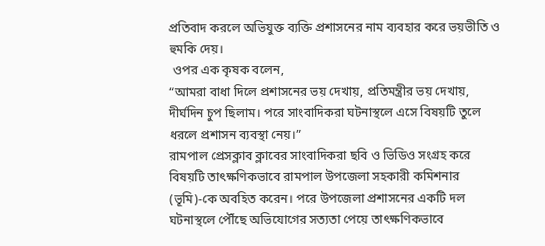প্রতিবাদ করলে অভিযুক্ত ব্যক্তি প্রশাসনের নাম ব্যবহার করে ভয়ভীতি ও হুমকি দেয়।
 ওপর এক কৃষক বলেন,
“আমরা বাধা দিলে প্রশাসনের ভয় দেখায়, প্রতিমন্ত্রীর ভয় দেখায়,  দীর্ঘদিন চুপ ছিলাম। পরে সাংবাদিকরা ঘটনাস্থলে এসে বিষয়টি তুলে ধরলে প্রশাসন ব্যবস্থা নেয়।”
রামপাল প্রেসক্লাব ক্লাবের সাংবাদিকরা ছবি ও ভিডিও সংগ্রহ করে বিষয়টি তাৎক্ষণিকভাবে রামপাল উপজেলা সহকারী কমিশনার (ভূমি)-কে অবহিত করেন। পরে উপজেলা প্রশাসনের একটি দল ঘটনাস্থলে পৌঁছে অভিযোগের সত্যতা পেয়ে তাৎক্ষণিকভাবে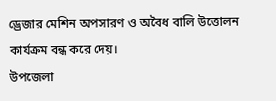ড্রেজার মেশিন অপসারণ ও অবৈধ বালি উত্তোলন কার্যক্রম বন্ধ করে দেয়।
উপজেলা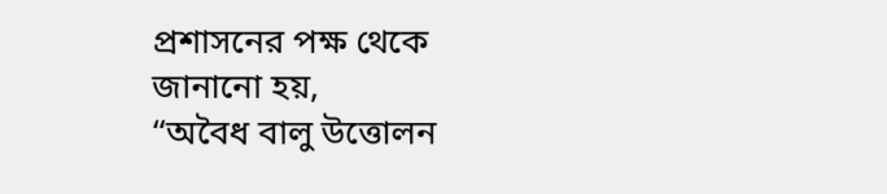প্রশাসনের পক্ষ থেকে জানানো হয়,
“অবৈধ বালু উত্তোলন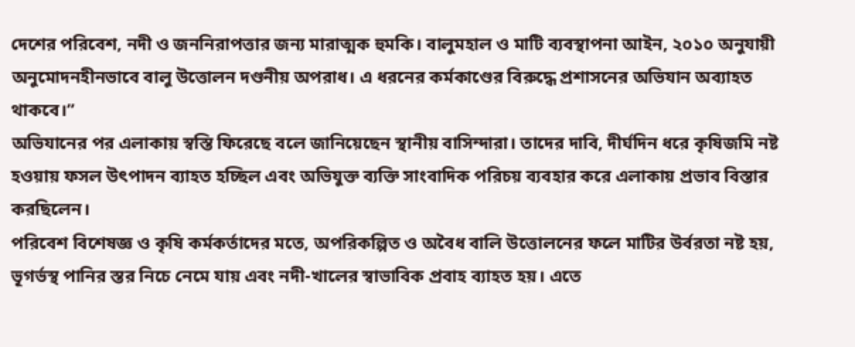দেশের পরিবেশ, নদী ও জননিরাপত্তার জন্য মারাত্মক হুমকি। বালুমহাল ও মাটি ব্যবস্থাপনা আইন, ২০১০ অনুযায়ী অনুমোদনহীনভাবে বালু উত্তোলন দণ্ডনীয় অপরাধ। এ ধরনের কর্মকাণ্ডের বিরুদ্ধে প্রশাসনের অভিযান অব্যাহত থাকবে।”
অভিযানের পর এলাকায় স্বস্তি ফিরেছে বলে জানিয়েছেন স্থানীয় বাসিন্দারা। তাদের দাবি, দীর্ঘদিন ধরে কৃষিজমি নষ্ট হওয়ায় ফসল উৎপাদন ব্যাহত হচ্ছিল এবং অভিযুক্ত ব্যক্তি সাংবাদিক পরিচয় ব্যবহার করে এলাকায় প্রভাব বিস্তার করছিলেন।
পরিবেশ বিশেষজ্ঞ ও কৃষি কর্মকর্তাদের মতে, অপরিকল্পিত ও অবৈধ বালি উত্তোলনের ফলে মাটির উর্বরতা নষ্ট হয়, ভূগর্ভস্থ পানির স্তর নিচে নেমে যায় এবং নদী-খালের স্বাভাবিক প্রবাহ ব্যাহত হয়। এতে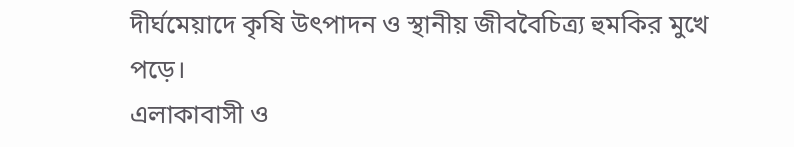দীর্ঘমেয়াদে কৃষি উৎপাদন ও স্থানীয় জীববৈচিত্র্য হুমকির মুখে পড়ে।
এলাকাবাসী ও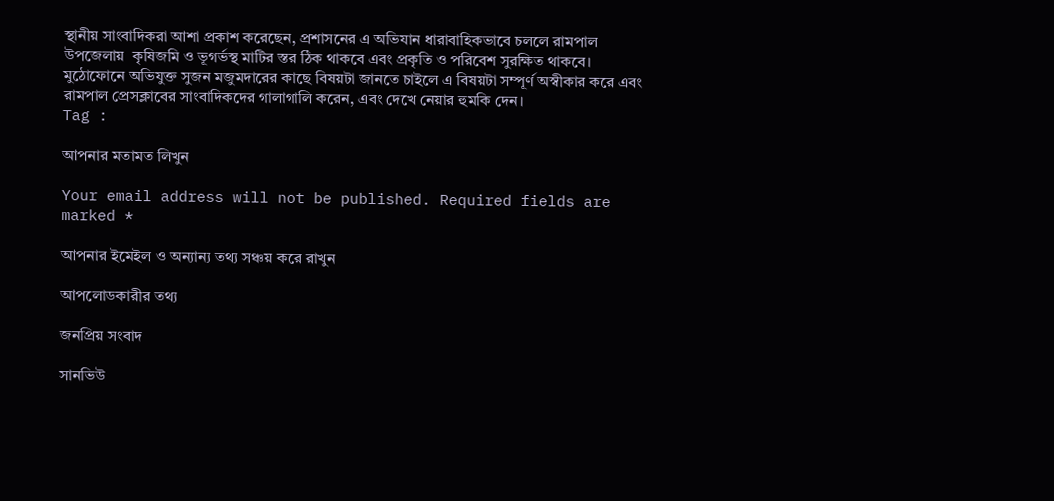স্থানীয় সাংবাদিকরা আশা প্রকাশ করেছেন, প্রশাসনের এ অভিযান ধারাবাহিকভাবে চললে রামপাল উপজেলায়  কৃষিজমি ও ভূগর্ভস্থ মাটির স্তর ঠিক থাকবে এবং প্রকৃতি ও পরিবেশ সুরক্ষিত থাকবে।
মুঠোফোনে অভিযুক্ত সুজন মজুমদারের কাছে বিষয়টা জানতে চাইলে এ বিষয়টা সম্পূর্ণ অস্বীকার করে এবং রামপাল প্রেসক্লাবের সাংবাদিকদের গালাগালি করেন, এবং দেখে নেয়ার হুমকি দেন।
Tag :

আপনার মতামত লিখুন

Your email address will not be published. Required fields are marked *

আপনার ইমেইল ও অন্যান্য তথ্য সঞ্চয় করে রাখুন

আপলোডকারীর তথ্য

জনপ্রিয় সংবাদ

সানভিউ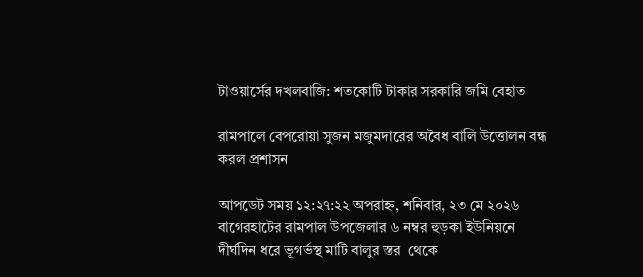টাওয়ার্সের দখলবাজি: শতকোটি টাকার সরকারি জমি বেহাত

রামপালে বেপরোয়া সুজন মজুমদারের অবৈধ বালি উত্তোলন বন্ধ করল প্রশাসন

আপডেট সময় ১২:২৭:২২ অপরাহ্ন, শনিবার, ২৩ মে ২০২৬
বাগেরহাটের রামপাল উপজেলার ৬ নম্বর হুড়কা ইউনিয়নে দীর্ঘদিন ধরে ভূগর্ভস্থ মাটি বালুর স্তর  থেকে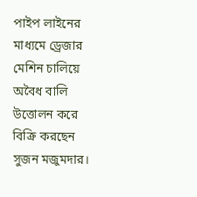পাইপ লাইনের মাধ্যমে ড্রেজার মেশিন চালিয়ে অবৈধ বালি উত্তোলন করে বিক্রি করছেন সুজন মজুমদার।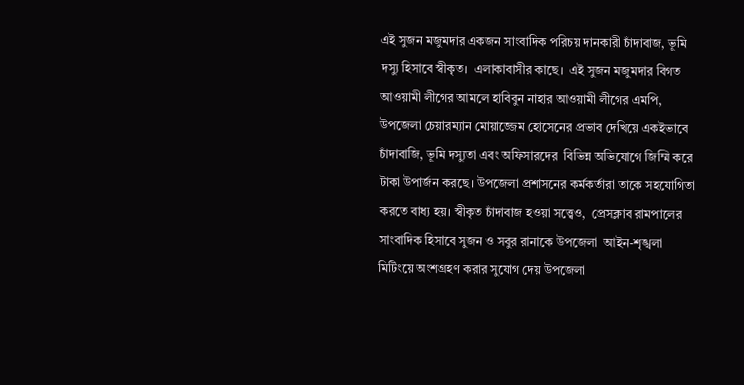এই সুজন মজুমদার একজন সাংবাদিক পরিচয় দানকারী চাঁদাবাজ, ভূমি দস্যু হিসাবে স্বীকৃত।  এলাকাবাসীর কাছে।  এই সুজন মজুমদার বিগত আওয়ামী লীগের আমলে হাবিবুন নাহার আওয়ামী লীগের এমপি, উপজেলা চেয়ারম্যান মোয়াজ্জেম হোসেনের প্রভাব দেখিয়ে একইভাবে চাঁদাবাজি, ভূমি দস্যুতা এবং অফিসারদের  বিভিন্ন অভিযোগে জিম্মি করে টাকা উপার্জন করছে। উপজেলা প্রশাসনের কর্মকর্তারা তাকে সহযোগিতা করতে বাধ্য হয়। স্বীকৃত চাঁদাবাজ হওয়া সত্ত্বেও,  প্রেসক্লাব রামপালের সাংবাদিক হিসাবে সুজন ও সবুর রানাকে উপজেলা  আইন-শৃঙ্খলা মিটিংয়ে অংশগ্রহণ করার সুযোগ দেয় উপজেলা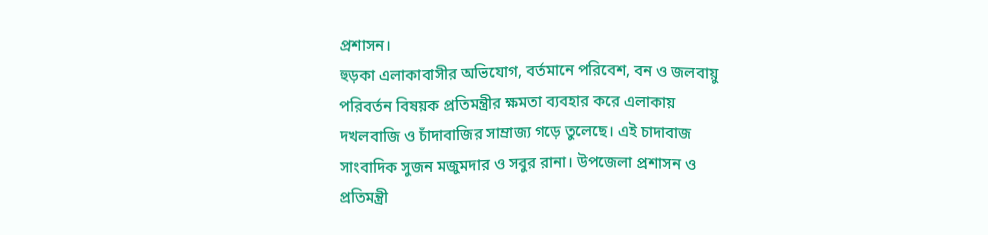প্রশাসন।
হুড়কা এলাকাবাসীর অভিযোগ, বর্তমানে পরিবেশ, বন ও জলবায়ু পরিবর্তন বিষয়ক প্রতিমন্ত্রীর ক্ষমতা ব্যবহার করে এলাকায় দখলবাজি ও চাঁদাবাজির সাম্রাজ্য গড়ে তুলেছে। এই চাদাবাজ সাংবাদিক সুজন মজুমদার ও সবুর রানা। উপজেলা প্রশাসন ও প্রতিমন্ত্রী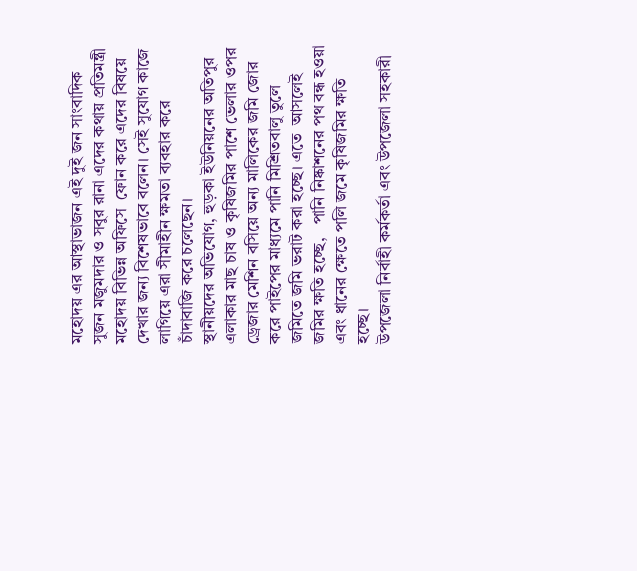মহোদয় এর আস্থাভাজন এই দুই জন সাংবাদিক সুজন মজুমদার ও সবুর রানা এদের কথায় প্রতিমন্ত্রী মহোদয় বিভিন্ন অফিসে  ফোন করে এদের বিষয়ে দেখার জন্য বিশেষভাবে বলেন। সেই সুযোগ কাজে লাগিয়ে এরা সীমাহীন ক্ষমতা ব্যবহার করে  চাঁদাবাজি করে চলেছেন।
স্থানীয়দের অভিযোগ, হুড়কা ইউনিয়নের অতিপুর এলাকার মাছ চাষ ও কৃষিজমির পাশে ভেলার ওপর ড্রেজার মেশিন বসিয়ে অন্য মালিকের জমি জোর করে পাইপের মাধ্যমে পানি মিশ্রিতবালু তুলে জমিতে জমি ভরাট করা হচ্ছে। এতে  আসলেই জমির ক্ষতি হচ্ছে,   পানি নিষ্কাশনের পথ বন্ধ হওয়া এবং ধানের ক্ষেতে পলি জমে কৃষিজমির ক্ষতি হচ্ছে।
উপজেলা নির্বাহী কর্মকর্তা এবং উপজেলা সহকারী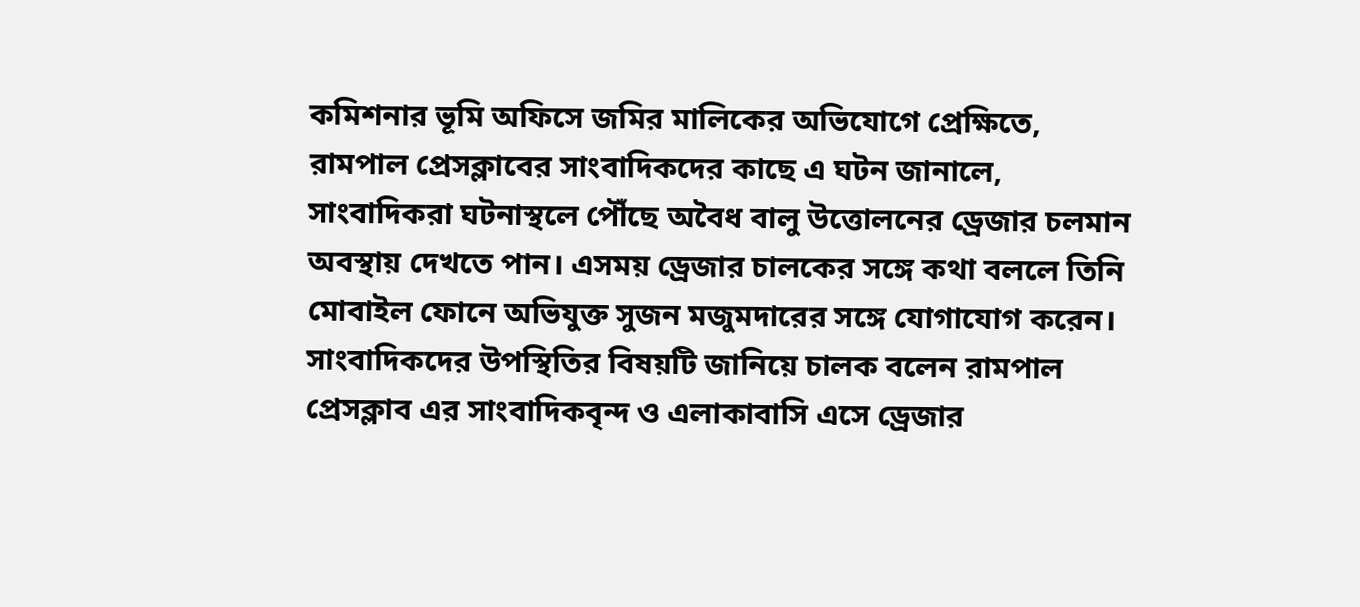কমিশনার ভূমি অফিসে জমির মালিকের অভিযোগে প্রেক্ষিতে, রামপাল প্রেসক্লাবের সাংবাদিকদের কাছে এ ঘটন জানালে, সাংবাদিকরা ঘটনাস্থলে পৌঁছে অবৈধ বালু উত্তোলনের ড্রেজার চলমান অবস্থায় দেখতে পান। এসময় ড্রেজার চালকের সঙ্গে কথা বললে তিনি মোবাইল ফোনে অভিযুক্ত সুজন মজুমদারের সঙ্গে যোগাযোগ করেন।
সাংবাদিকদের উপস্থিতির বিষয়টি জানিয়ে চালক বলেন রামপাল প্রেসক্লাব এর সাংবাদিকবৃন্দ ও এলাকাবাসি এসে ড্রেজার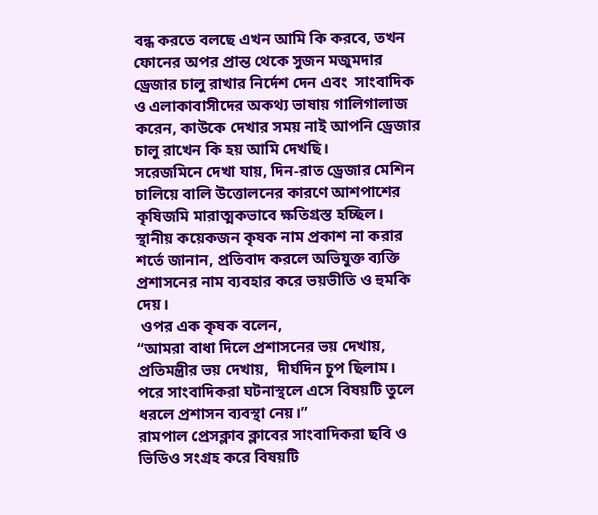বন্ধ করতে বলছে এখন আমি কি করবে, তখন ফোনের অপর প্রান্ত থেকে সুজন মজুমদার ড্রেজার চালু রাখার নির্দেশ দেন এবং  সাংবাদিক ও এলাকাবাসীদের অকথ্য ভাষায় গালিগালাজ করেন, কাউকে দেখার সময় নাই আপনি ড্রেজার চালু রাখেন কি হয় আমি দেখছি।
সরেজমিনে দেখা যায়, দিন-রাত ড্রেজার মেশিন চালিয়ে বালি উত্তোলনের কারণে আশপাশের কৃষিজমি মারাত্মকভাবে ক্ষতিগ্রস্ত হচ্ছিল। স্থানীয় কয়েকজন কৃষক নাম প্রকাশ না করার শর্তে জানান, প্রতিবাদ করলে অভিযুক্ত ব্যক্তি প্রশাসনের নাম ব্যবহার করে ভয়ভীতি ও হুমকি দেয়।
 ওপর এক কৃষক বলেন,
“আমরা বাধা দিলে প্রশাসনের ভয় দেখায়, প্রতিমন্ত্রীর ভয় দেখায়,  দীর্ঘদিন চুপ ছিলাম। পরে সাংবাদিকরা ঘটনাস্থলে এসে বিষয়টি তুলে ধরলে প্রশাসন ব্যবস্থা নেয়।”
রামপাল প্রেসক্লাব ক্লাবের সাংবাদিকরা ছবি ও ভিডিও সংগ্রহ করে বিষয়টি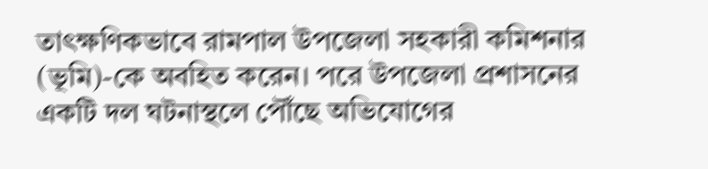তাৎক্ষণিকভাবে রামপাল উপজেলা সহকারী কমিশনার (ভূমি)-কে অবহিত করেন। পরে উপজেলা প্রশাসনের একটি দল ঘটনাস্থলে পৌঁছে অভিযোগের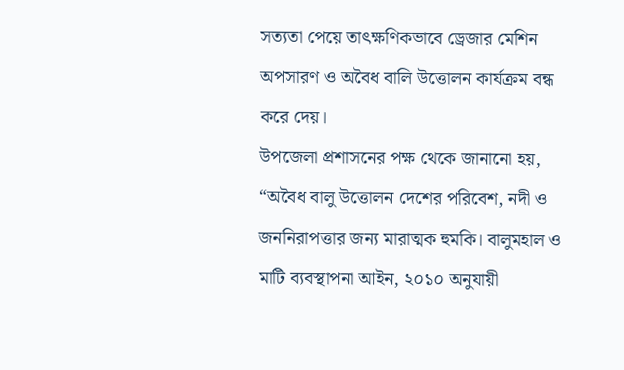সত্যতা পেয়ে তাৎক্ষণিকভাবে ড্রেজার মেশিন অপসারণ ও অবৈধ বালি উত্তোলন কার্যক্রম বন্ধ করে দেয়।
উপজেলা প্রশাসনের পক্ষ থেকে জানানো হয়,
“অবৈধ বালু উত্তোলন দেশের পরিবেশ, নদী ও জননিরাপত্তার জন্য মারাত্মক হুমকি। বালুমহাল ও মাটি ব্যবস্থাপনা আইন, ২০১০ অনুযায়ী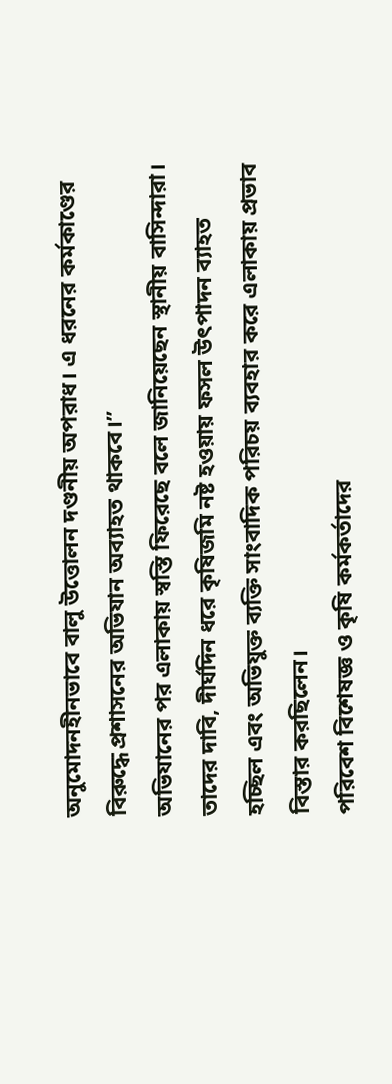অনুমোদনহীনভাবে বালু উত্তোলন দণ্ডনীয় অপরাধ। এ ধরনের কর্মকাণ্ডের বিরুদ্ধে প্রশাসনের অভিযান অব্যাহত থাকবে।”
অভিযানের পর এলাকায় স্বস্তি ফিরেছে বলে জানিয়েছেন স্থানীয় বাসিন্দারা। তাদের দাবি, দীর্ঘদিন ধরে কৃষিজমি নষ্ট হওয়ায় ফসল উৎপাদন ব্যাহত হচ্ছিল এবং অভিযুক্ত ব্যক্তি সাংবাদিক পরিচয় ব্যবহার করে এলাকায় প্রভাব বিস্তার করছিলেন।
পরিবেশ বিশেষজ্ঞ ও কৃষি কর্মকর্তাদের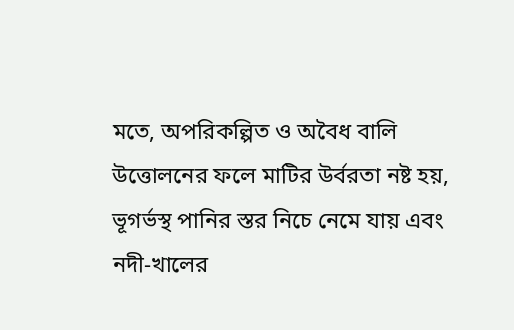মতে, অপরিকল্পিত ও অবৈধ বালি উত্তোলনের ফলে মাটির উর্বরতা নষ্ট হয়, ভূগর্ভস্থ পানির স্তর নিচে নেমে যায় এবং নদী-খালের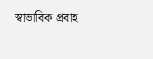স্বাভাবিক প্রবাহ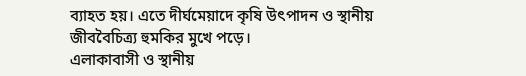ব্যাহত হয়। এতে দীর্ঘমেয়াদে কৃষি উৎপাদন ও স্থানীয় জীববৈচিত্র্য হুমকির মুখে পড়ে।
এলাকাবাসী ও স্থানীয়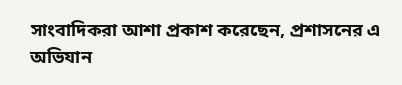সাংবাদিকরা আশা প্রকাশ করেছেন, প্রশাসনের এ অভিযান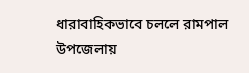ধারাবাহিকভাবে চললে রামপাল উপজেলায়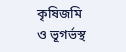কৃষিজমি ও ভূগর্ভস্থ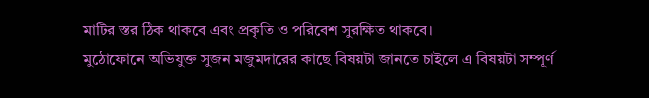মাটির স্তর ঠিক থাকবে এবং প্রকৃতি ও পরিবেশ সুরক্ষিত থাকবে।
মুঠোফোনে অভিযুক্ত সুজন মজুমদারের কাছে বিষয়টা জানতে চাইলে এ বিষয়টা সম্পূর্ণ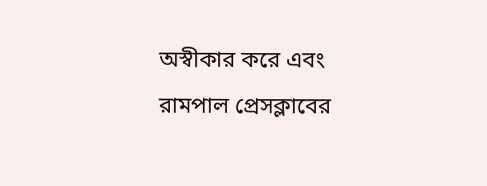অস্বীকার করে এবং রামপাল প্রেসক্লাবের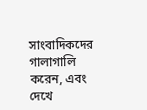সাংবাদিকদের গালাগালি করেন, এবং দেখে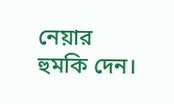নেয়ার হুমকি দেন।